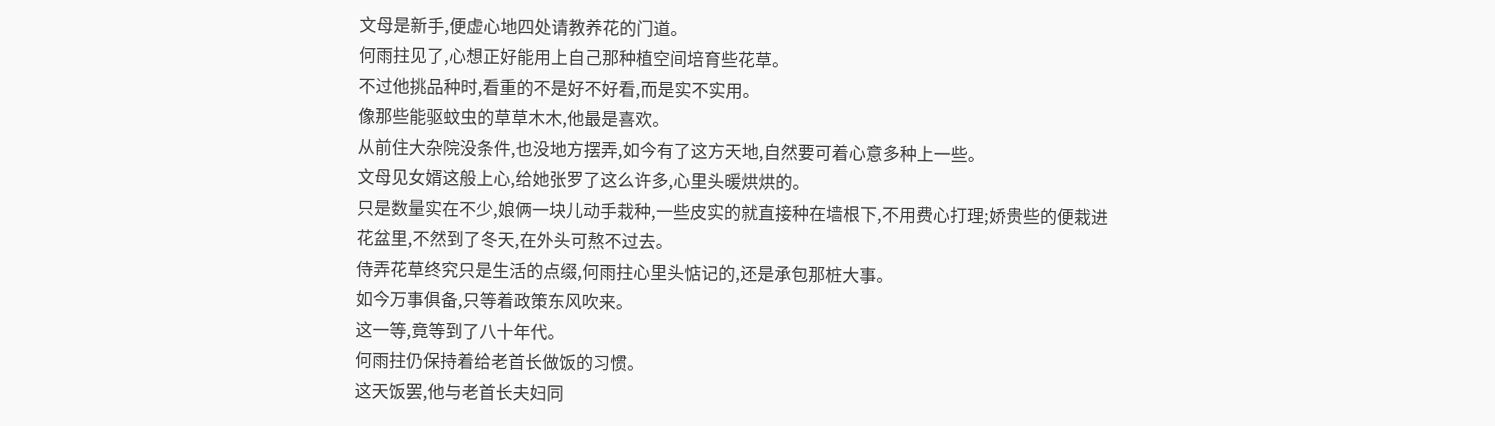文母是新手,便虚心地四处请教养花的门道。
何雨拄见了,心想正好能用上自己那种植空间培育些花草。
不过他挑品种时,看重的不是好不好看,而是实不实用。
像那些能驱蚊虫的草草木木,他最是喜欢。
从前住大杂院没条件,也没地方摆弄,如今有了这方天地,自然要可着心意多种上一些。
文母见女婿这般上心,给她张罗了这么许多,心里头暖烘烘的。
只是数量实在不少,娘俩一块儿动手栽种,一些皮实的就直接种在墙根下,不用费心打理;娇贵些的便栽进花盆里,不然到了冬天,在外头可熬不过去。
侍弄花草终究只是生活的点缀,何雨拄心里头惦记的,还是承包那桩大事。
如今万事俱备,只等着政策东风吹来。
这一等,竟等到了八十年代。
何雨拄仍保持着给老首长做饭的习惯。
这天饭罢,他与老首长夫妇同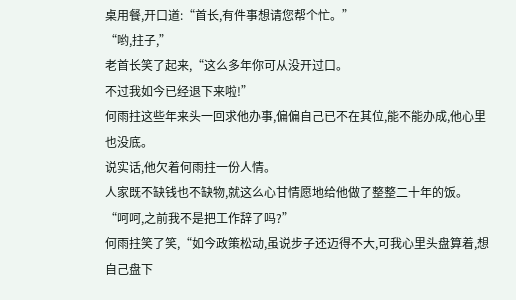桌用餐,开口道:“首长,有件事想请您帮个忙。”
“哟,拄子,”
老首长笑了起来,“这么多年你可从没开过口。
不过我如今已经退下来啦!”
何雨拄这些年来头一回求他办事,偏偏自己已不在其位,能不能办成,他心里也没底。
说实话,他欠着何雨拄一份人情。
人家既不缺钱也不缺物,就这么心甘情愿地给他做了整整二十年的饭。
“呵呵,之前我不是把工作辞了吗?”
何雨拄笑了笑,“如今政策松动,虽说步子还迈得不大,可我心里头盘算着,想自己盘下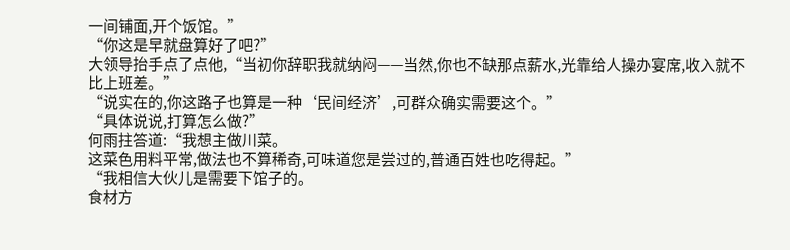一间铺面,开个饭馆。”
“你这是早就盘算好了吧?”
大领导抬手点了点他,“当初你辞职我就纳闷——当然,你也不缺那点薪水,光靠给人操办宴席,收入就不比上班差。”
“说实在的,你这路子也算是一种‘民间经济’,可群众确实需要这个。”
“具体说说,打算怎么做?”
何雨拄答道:“我想主做川菜。
这菜色用料平常,做法也不算稀奇,可味道您是尝过的,普通百姓也吃得起。”
“我相信大伙儿是需要下馆子的。
食材方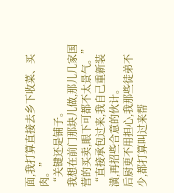面,我打算直接去乡下收菜、买肉。”
“关键还是铺子。
我想在前门那块儿做,那儿几家国营的买卖,眼下可都不太景气。”
“直接承包过来,我自己重新装潢,再招些合意的伙计。
后厨更不用担心,我那些徒弟不少,都打算叫过来帮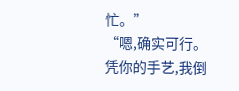忙。”
“嗯,确实可行。
凭你的手艺,我倒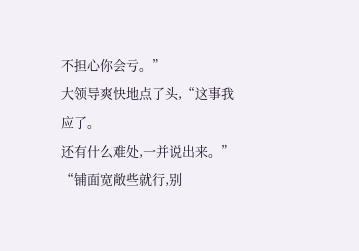不担心你会亏。”
大领导爽快地点了头,“这事我应了。
还有什么难处,一并说出来。”
“铺面宽敞些就行,别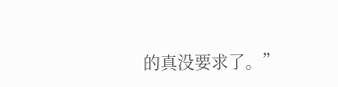的真没要求了。”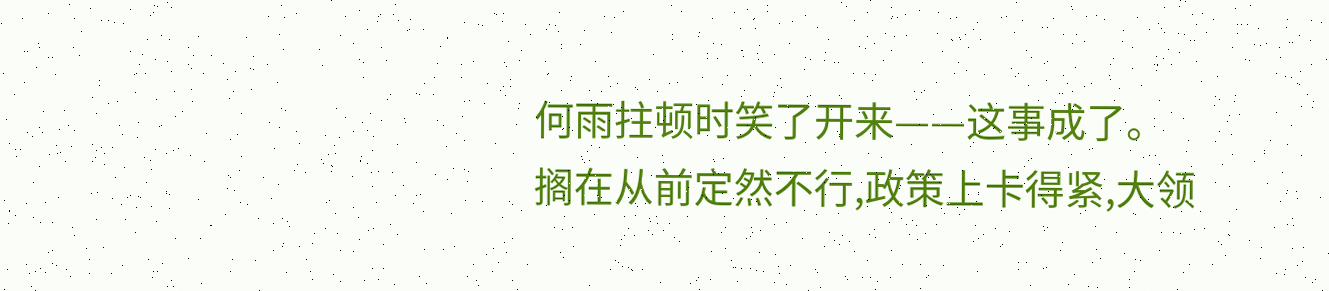何雨拄顿时笑了开来——这事成了。
搁在从前定然不行,政策上卡得紧,大领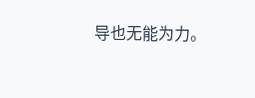导也无能为力。